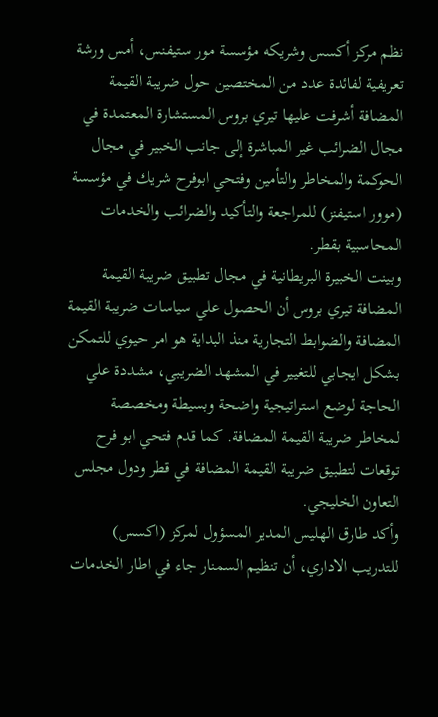نظم مركز أكسس وشريكه مؤسسة مور ستيفنس، أمس ورشة تعريفية لفائدة عدد من المختصين حول ضريبة القيمة المضافة أشرفت عليها تيري بروس المستشارة المعتمدة في مجال الضرائب غير المباشرة إلى جانب الخبير في مجال الحوكمة والمخاطر والتأمين وفتحي ابوفرح شريك في مؤسسة (موور استيفنز) للمراجعة والتأكيد والضرائب والخدمات المحاسبية بقطر.
وبينت الخبيرة البريطانية في مجال تطبيق ضريبة القيمة المضافة تيري بروس أن الحصول علي سياسات ضريبة القيمة المضافة والضوابط التجارية منذ البداية هو امر حيوي للتمكن بشكل ايجابي للتغيير في المشهد الضريبي، مشددة علي الحاجة لوضع استراتيجية واضحة وبسيطة ومخصصة لمخاطر ضريبة القيمة المضافة. كما قدم فتحي ابو فرح توقعات لتطبيق ضريبة القيمة المضافة في قطر ودول مجلس التعاون الخليجي.
وأكد طارق الهليس المدير المسؤول لمركز (اكسس) للتدريب الاداري، أن تنظيم السمنار جاء في اطار الخدمات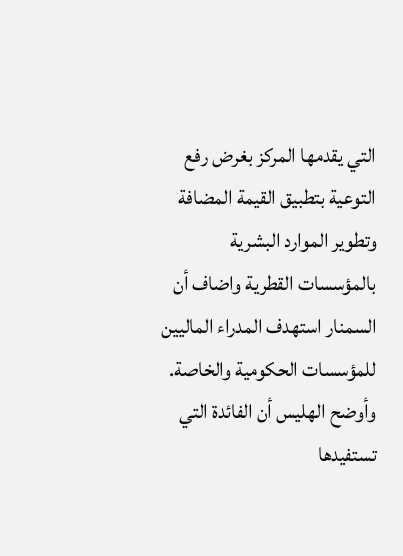التي يقدمها المركز بغرض رفع التوعية بتطبيق القيمة المضافة وتطوير الموارد البشرية بالمؤسسات القطرية واضاف أن السمنار استهدف المدراء الماليين للمؤسسات الحكومية والخاصة.
وأوضح الهليس أن الفائدة التي تستفيدها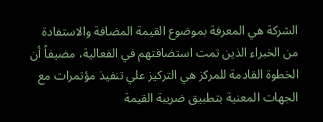الشركة هي المعرفة بموضوع القيمة المضافة والاستفادة من الخبراء الذين تمت استضافتهم في الفعالية، مضيفاً أن الخطوة القادمة للمركز هي التركيز علي تنفيذ مؤتمرات مع الجهات المعنية بتطبيق ضريبة القيمة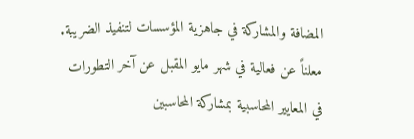المضافة والمشاركة في جاهزية المؤسسات لتنفيذ الضريبة. معلناً عن فعالية في شهر مايو المقبل عن آخر التطورات في المعايير المحاسبية بمشاركة المحاسبين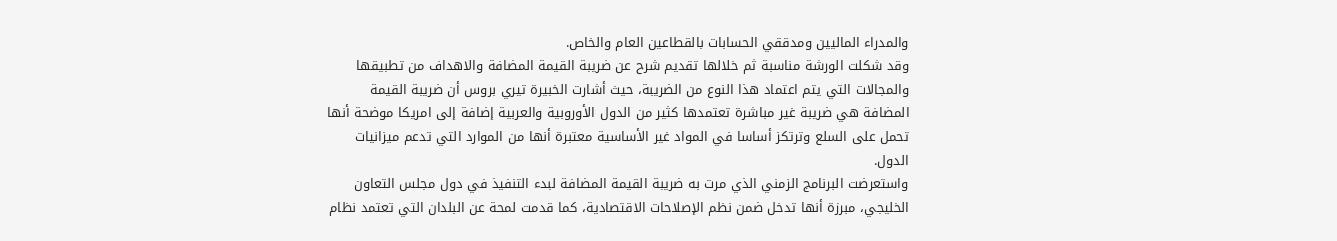والمدراء الماليين ومدققي الحسابات بالقطاعين العام والخاص.
وقد شكلت الورشة مناسبة ثم خلالها تقديم شرح عن ضريبة القيمة المضافة والاهداف من تطبيقها والمجالات التي يتم اعتماد هذا النوع من الضريبة، حيث أشارت الخبيرة تيري بروس أن ضريبة القيمة المضافة هي ضريبة غير مباشرة تعتمدها كثير من الدول الأوروبية والعربية إضافة إلى امريكا موضحة أنها تحمل على السلع وترتكز أساسا في المواد غير الأساسية معتبرة أنها من الموارد التي تدعم ميزانيات الدول.
واستعرضت البرنامج الزمني الذي مرت به ضريبة القيمة المضافة لبدء التنفيذ في دول مجلس التعاون الخليجي، مبرزة أنها تدخل ضمن نظم الإصلاحات الاقتصادية، كما قدمت لمحة عن البلدان التي تعتمد نظام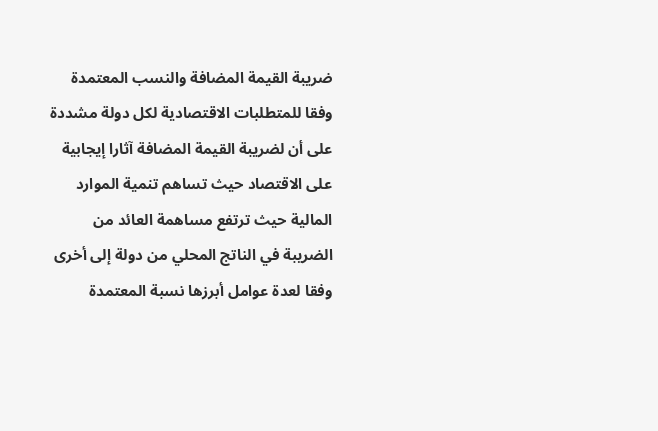ضريبة القيمة المضافة والنسب المعتمدة وفقا للمتطلبات الاقتصادية لكل دولة مشددة على أن لضريبة القيمة المضافة آثارا إيجابية على الاقتصاد حيث تساهم تنمية الموارد المالية حيث ترتفع مساهمة العائد من الضريبة في الناتج المحلي من دولة إلى أخرى وفقا لعدة عوامل أبرزها نسبة المعتمدة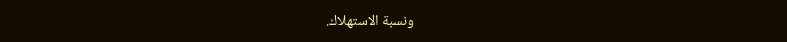ونسبة الاستهلاك.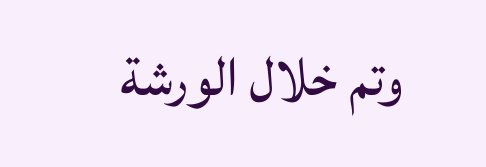وتم خلال الورشة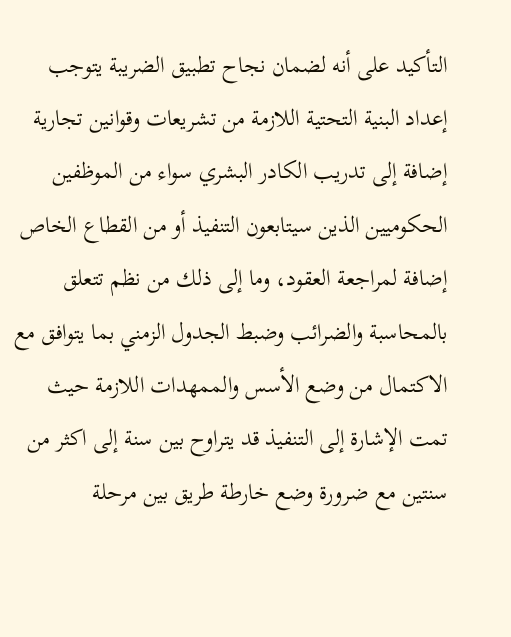التأكيد على أنه لضمان نجاح تطبيق الضريبة يتوجب إعداد البنية التحتية اللازمة من تشريعات وقوانين تجارية إضافة إلى تدريب الكادر البشري سواء من الموظفين الحكوميين الذين سيتابعون التنفيذ أو من القطاع الخاص إضافة لمراجعة العقود، وما إلى ذلك من نظم تتعلق بالمحاسبة والضرائب وضبط الجدول الزمني بما يتوافق مع الاكتمال من وضع الأسس والممهدات اللازمة حيث تمت الإشارة إلى التنفيذ قد يتراوح بين سنة إلى اكثر من سنتين مع ضرورة وضع خارطة طريق بين مرحلة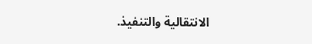الانتقالية والتنفيذ.